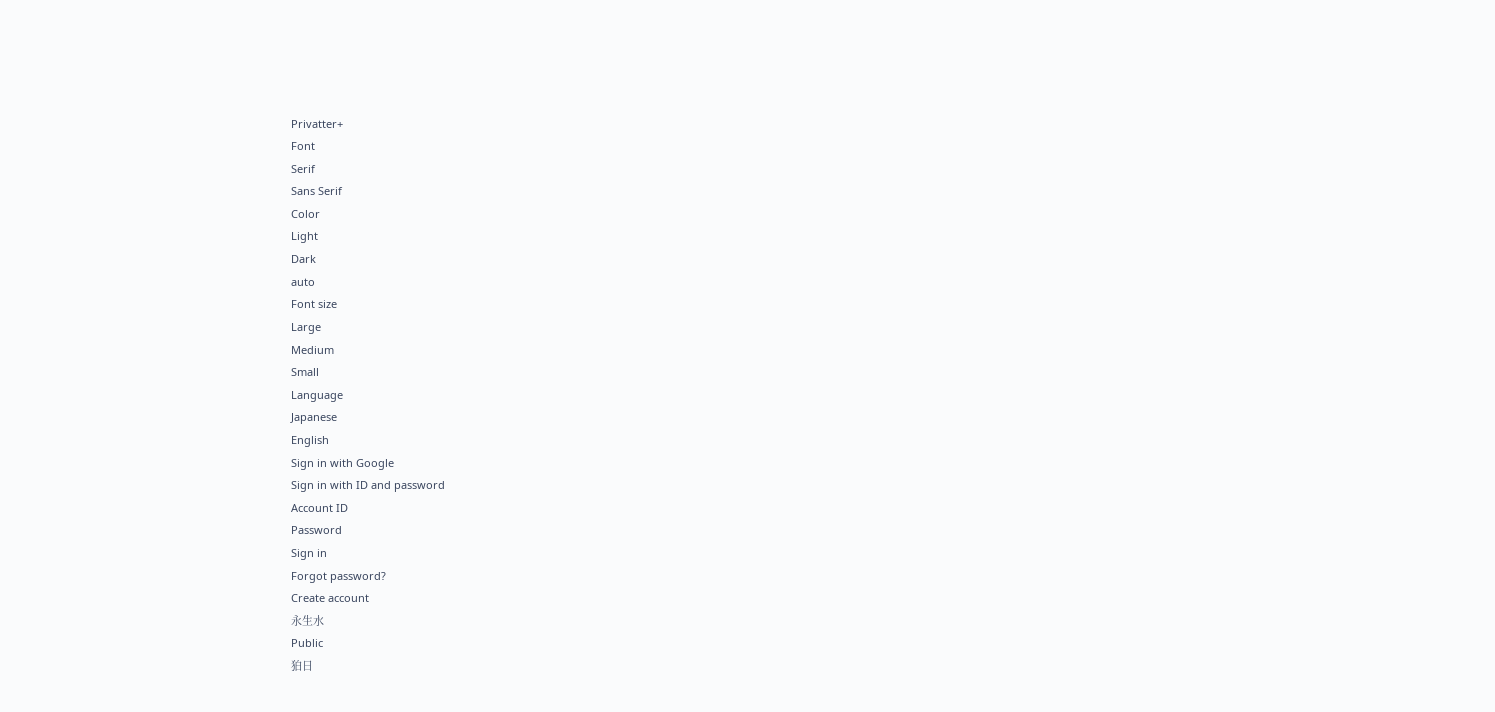Privatter+
Font
Serif
Sans Serif
Color
Light
Dark
auto
Font size
Large
Medium
Small
Language
Japanese
English
Sign in with Google
Sign in with ID and password
Account ID
Password
Sign in
Forgot password?
Create account
永生水
Public
狛日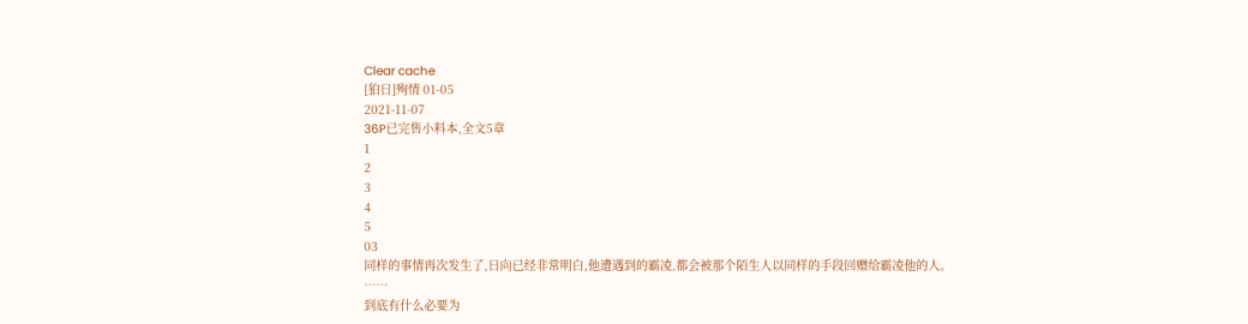Clear cache
[狛日]殉情 01-05
2021-11-07
36P已完售小料本,全文5章
1
2
3
4
5
03
同样的事情再次发生了,日向已经非常明白,他遭遇到的霸凌,都会被那个陌生人以同样的手段回赠给霸凌他的人。
……
到底有什么必要为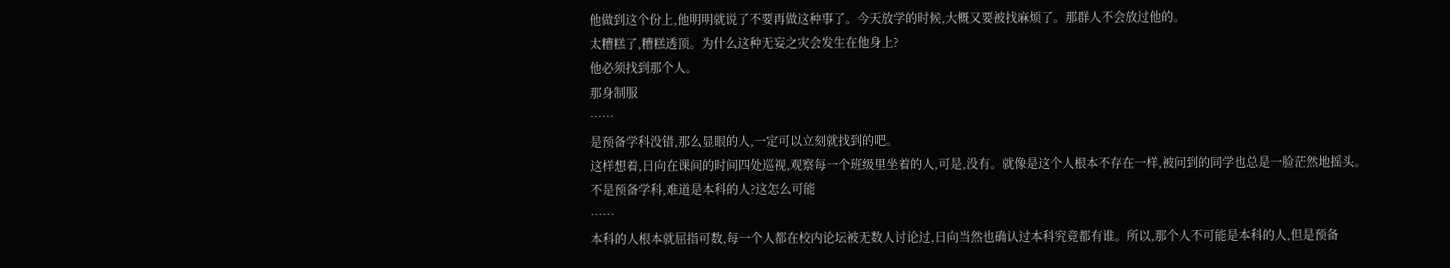他做到这个份上,他明明就说了不要再做这种事了。今天放学的时候,大概又要被找麻烦了。那群人不会放过他的。
太糟糕了,糟糕透顶。为什么这种无妄之灾会发生在他身上?
他必须找到那个人。
那身制服
……
是预备学科没错,那么显眼的人,一定可以立刻就找到的吧。
这样想着,日向在课间的时间四处巡视,观察每一个班级里坐着的人,可是,没有。就像是这个人根本不存在一样,被问到的同学也总是一脸茫然地摇头。
不是预备学科,难道是本科的人?这怎么可能
……
本科的人根本就屈指可数,每一个人都在校内论坛被无数人讨论过,日向当然也确认过本科究竟都有谁。所以,那个人不可能是本科的人,但是预备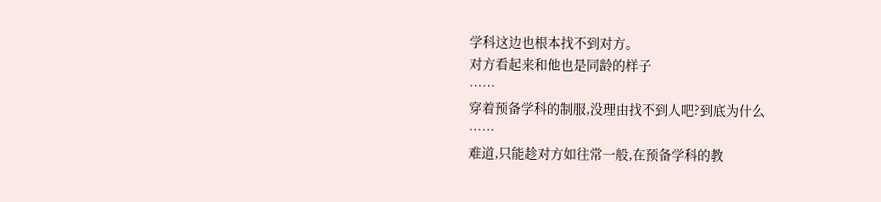学科这边也根本找不到对方。
对方看起来和他也是同龄的样子
……
穿着预备学科的制服,没理由找不到人吧?到底为什么
……
难道,只能趁对方如往常一般,在预备学科的教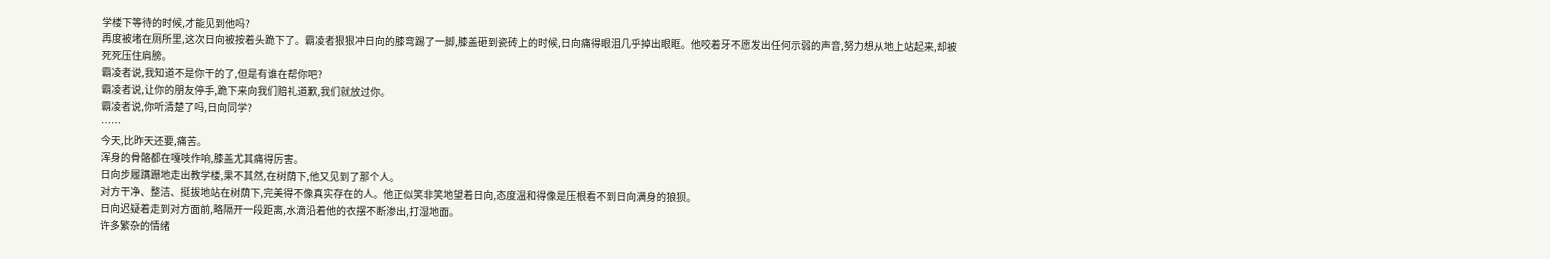学楼下等待的时候,才能见到他吗?
再度被堵在厕所里,这次日向被按着头跪下了。霸凌者狠狠冲日向的膝弯踢了一脚,膝盖砸到瓷砖上的时候,日向痛得眼泪几乎掉出眼眶。他咬着牙不愿发出任何示弱的声音,努力想从地上站起来,却被死死压住肩膀。
霸凌者说,我知道不是你干的了,但是有谁在帮你吧?
霸凌者说,让你的朋友停手,跪下来向我们赔礼道歉,我们就放过你。
霸凌者说,你听清楚了吗,日向同学?
……
今天,比昨天还要,痛苦。
浑身的骨骼都在嘎吱作响,膝盖尤其痛得厉害。
日向步履蹒跚地走出教学楼,果不其然,在树荫下,他又见到了那个人。
对方干净、整洁、挺拔地站在树荫下,完美得不像真实存在的人。他正似笑非笑地望着日向,态度温和得像是压根看不到日向满身的狼狈。
日向迟疑着走到对方面前,略隔开一段距离,水滴沿着他的衣摆不断渗出,打湿地面。
许多繁杂的情绪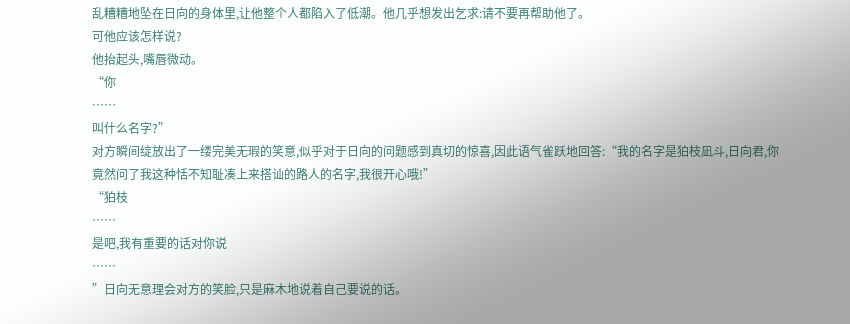乱糟糟地坠在日向的身体里,让他整个人都陷入了低潮。他几乎想发出乞求:请不要再帮助他了。
可他应该怎样说?
他抬起头,嘴唇微动。
“你
……
叫什么名字?”
对方瞬间绽放出了一缕完美无瑕的笑意,似乎对于日向的问题感到真切的惊喜,因此语气雀跃地回答:“我的名字是狛枝凪斗,日向君,你竟然问了我这种恬不知耻凑上来搭讪的路人的名字,我很开心哦!”
“狛枝
……
是吧,我有重要的话对你说
……
”日向无意理会对方的笑脸,只是麻木地说着自己要说的话。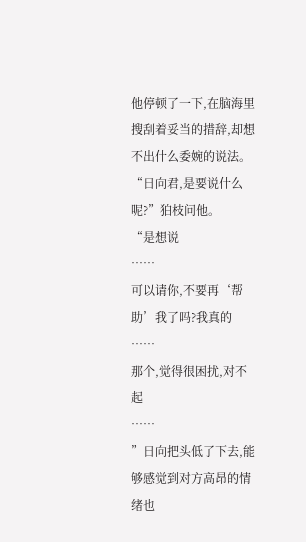他停顿了一下,在脑海里搜刮着妥当的措辞,却想不出什么委婉的说法。
“日向君,是要说什么呢?”狛枝问他。
“是想说
……
可以请你,不要再‘帮助’我了吗?我真的
……
那个,觉得很困扰,对不起
……
”日向把头低了下去,能够感觉到对方高昂的情绪也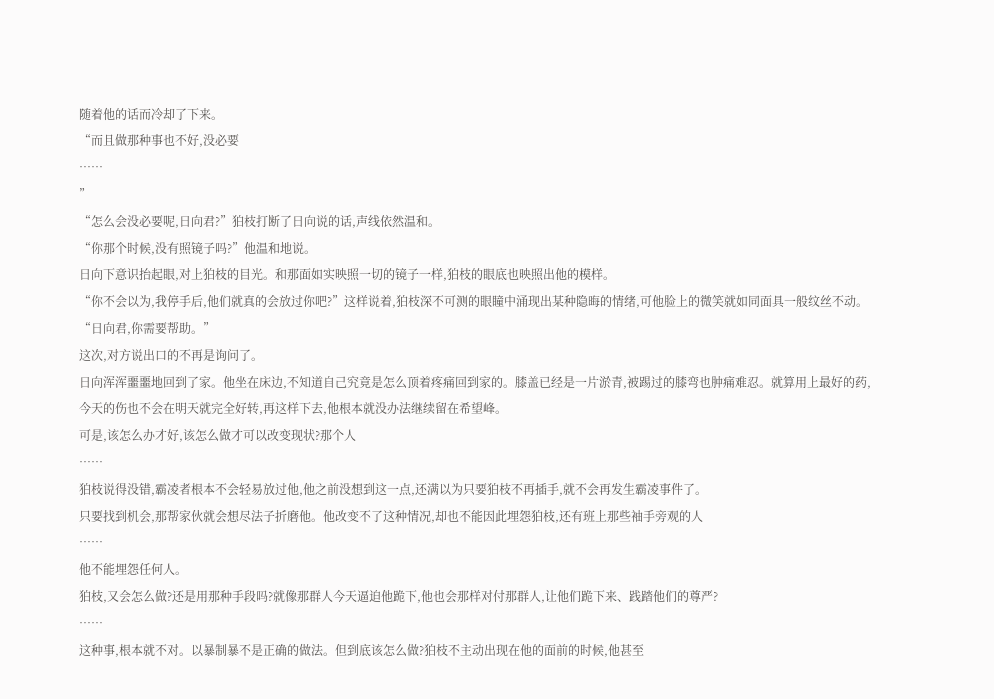随着他的话而冷却了下来。
“而且做那种事也不好,没必要
……
”
“怎么会没必要呢,日向君?”狛枝打断了日向说的话,声线依然温和。
“你那个时候,没有照镜子吗?”他温和地说。
日向下意识抬起眼,对上狛枝的目光。和那面如实映照一切的镜子一样,狛枝的眼底也映照出他的模样。
“你不会以为,我停手后,他们就真的会放过你吧?”这样说着,狛枝深不可测的眼瞳中涌现出某种隐晦的情绪,可他脸上的微笑就如同面具一般纹丝不动。
“日向君,你需要帮助。”
这次,对方说出口的不再是询问了。
日向浑浑噩噩地回到了家。他坐在床边,不知道自己究竟是怎么顶着疼痛回到家的。膝盖已经是一片淤青,被踢过的膝弯也肿痛难忍。就算用上最好的药,今天的伤也不会在明天就完全好转,再这样下去,他根本就没办法继续留在希望峰。
可是,该怎么办才好,该怎么做才可以改变现状?那个人
……
狛枝说得没错,霸凌者根本不会轻易放过他,他之前没想到这一点,还满以为只要狛枝不再插手,就不会再发生霸凌事件了。
只要找到机会,那帮家伙就会想尽法子折磨他。他改变不了这种情况,却也不能因此埋怨狛枝,还有班上那些袖手旁观的人
……
他不能埋怨任何人。
狛枝,又会怎么做?还是用那种手段吗?就像那群人今天逼迫他跪下,他也会那样对付那群人,让他们跪下来、践踏他们的尊严?
……
这种事,根本就不对。以暴制暴不是正确的做法。但到底该怎么做?狛枝不主动出现在他的面前的时候,他甚至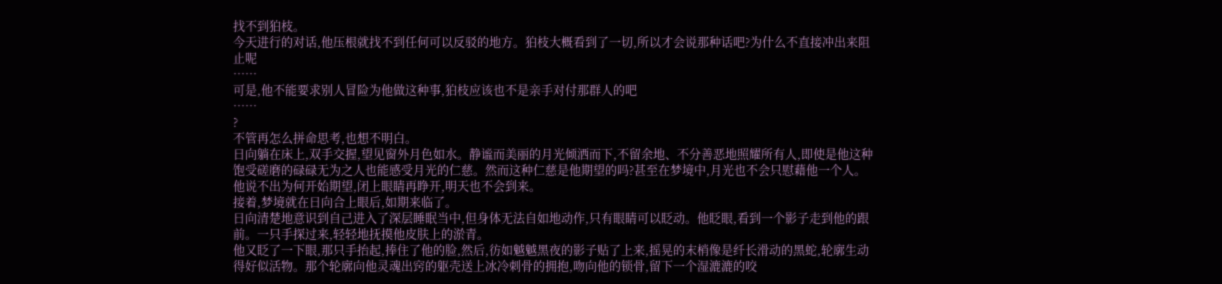找不到狛枝。
今天进行的对话,他压根就找不到任何可以反驳的地方。狛枝大概看到了一切,所以才会说那种话吧?为什么不直接冲出来阻止呢
……
可是,他不能要求别人冒险为他做这种事,狛枝应该也不是亲手对付那群人的吧
……
?
不管再怎么拼命思考,也想不明白。
日向躺在床上,双手交握,望见窗外月色如水。静谧而美丽的月光倾洒而下,不留余地、不分善恶地照耀所有人,即使是他这种饱受磋磨的碌碌无为之人也能感受月光的仁慈。然而这种仁慈是他期望的吗?甚至在梦境中,月光也不会只慰藉他一个人。
他说不出为何开始期望,闭上眼睛再睁开,明天也不会到来。
接着,梦境就在日向合上眼后,如期来临了。
日向清楚地意识到自己进入了深层睡眠当中,但身体无法自如地动作,只有眼睛可以眨动。他眨眼,看到一个影子走到他的跟前。一只手探过来,轻轻地抚摸他皮肤上的淤青。
他又眨了一下眼,那只手抬起,捧住了他的脸,然后,彷如魆魆黑夜的影子贴了上来,摇晃的末梢像是纤长滑动的黑蛇,轮廓生动得好似活物。那个轮廓向他灵魂出窍的躯壳送上冰冷刺骨的拥抱,吻向他的锁骨,留下一个湿漉漉的咬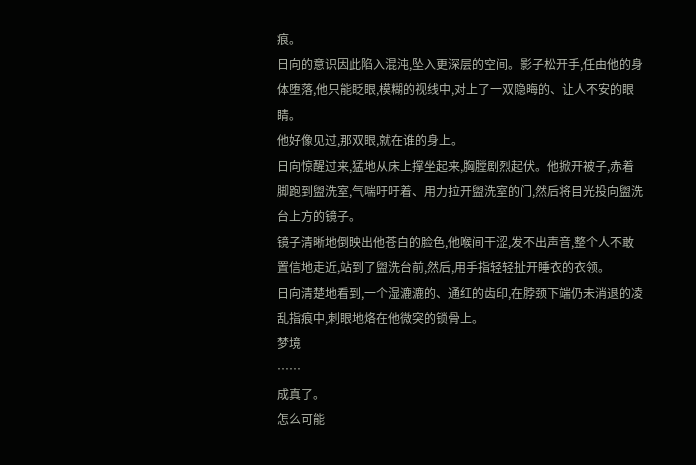痕。
日向的意识因此陷入混沌,坠入更深层的空间。影子松开手,任由他的身体堕落,他只能眨眼,模糊的视线中,对上了一双隐晦的、让人不安的眼睛。
他好像见过,那双眼,就在谁的身上。
日向惊醒过来,猛地从床上撑坐起来,胸膛剧烈起伏。他掀开被子,赤着脚跑到盥洗室,气喘吁吁着、用力拉开盥洗室的门,然后将目光投向盥洗台上方的镜子。
镜子清晰地倒映出他苍白的脸色,他喉间干涩,发不出声音,整个人不敢置信地走近,站到了盥洗台前,然后,用手指轻轻扯开睡衣的衣领。
日向清楚地看到,一个湿漉漉的、通红的齿印,在脖颈下端仍未消退的凌乱指痕中,刺眼地烙在他微突的锁骨上。
梦境
……
成真了。
怎么可能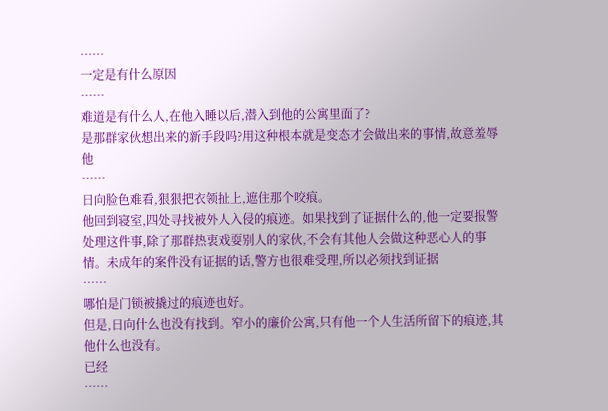……
一定是有什么原因
……
难道是有什么人,在他入睡以后,潜入到他的公寓里面了?
是那群家伙想出来的新手段吗?用这种根本就是变态才会做出来的事情,故意羞辱他
……
日向脸色难看,狠狠把衣领扯上,遮住那个咬痕。
他回到寝室,四处寻找被外人入侵的痕迹。如果找到了证据什么的,他一定要报警处理这件事,除了那群热衷戏耍别人的家伙,不会有其他人会做这种恶心人的事情。未成年的案件没有证据的话,警方也很难受理,所以必须找到证据
……
哪怕是门锁被撬过的痕迹也好。
但是,日向什么也没有找到。窄小的廉价公寓,只有他一个人生活所留下的痕迹,其他什么也没有。
已经
……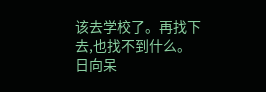该去学校了。再找下去,也找不到什么。
日向呆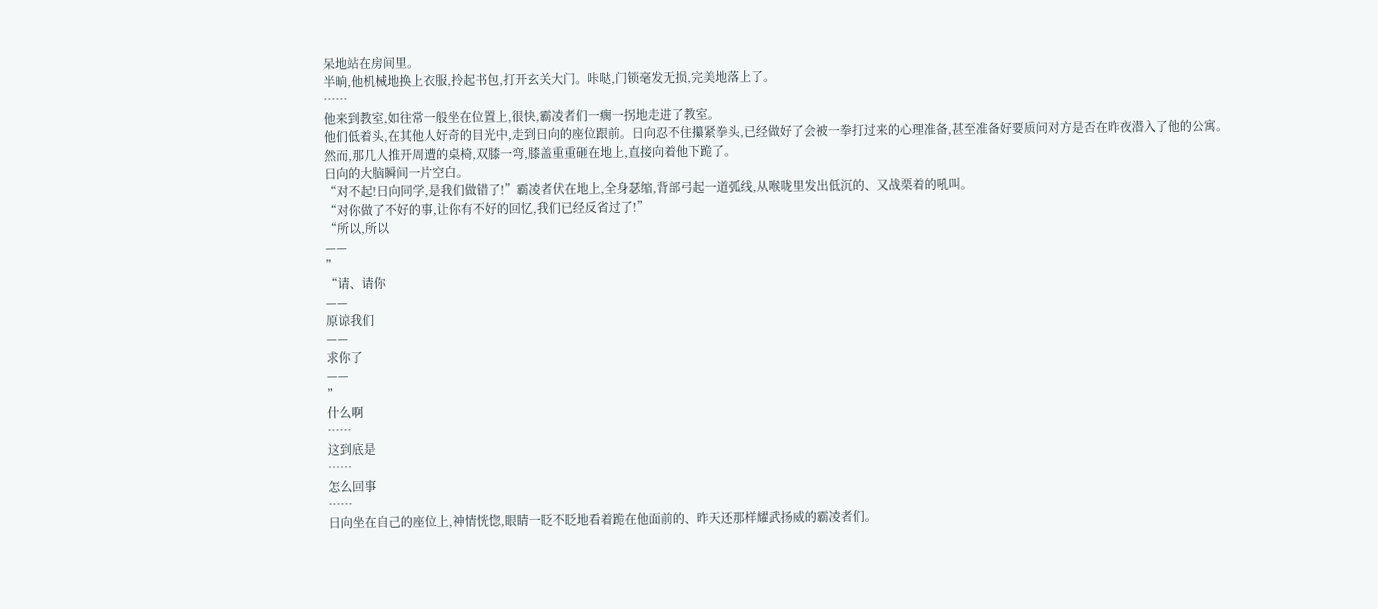呆地站在房间里。
半晌,他机械地换上衣服,拎起书包,打开玄关大门。咔哒,门锁毫发无损,完美地落上了。
……
他来到教室,如往常一般坐在位置上,很快,霸凌者们一瘸一拐地走进了教室。
他们低着头,在其他人好奇的目光中,走到日向的座位跟前。日向忍不住攥紧拳头,已经做好了会被一拳打过来的心理准备,甚至准备好要质问对方是否在昨夜潜入了他的公寓。
然而,那几人推开周遭的桌椅,双膝一弯,膝盖重重砸在地上,直接向着他下跪了。
日向的大脑瞬间一片空白。
“对不起!日向同学,是我们做错了!”霸凌者伏在地上,全身瑟缩,背部弓起一道弧线,从喉咙里发出低沉的、又战栗着的吼叫。
“对你做了不好的事,让你有不好的回忆,我们已经反省过了!”
“所以,所以
——
”
“请、请你
——
原谅我们
——
求你了
——
”
什么啊
……
这到底是
……
怎么回事
……
日向坐在自己的座位上,神情恍惚,眼睛一眨不眨地看着跪在他面前的、昨天还那样耀武扬威的霸凌者们。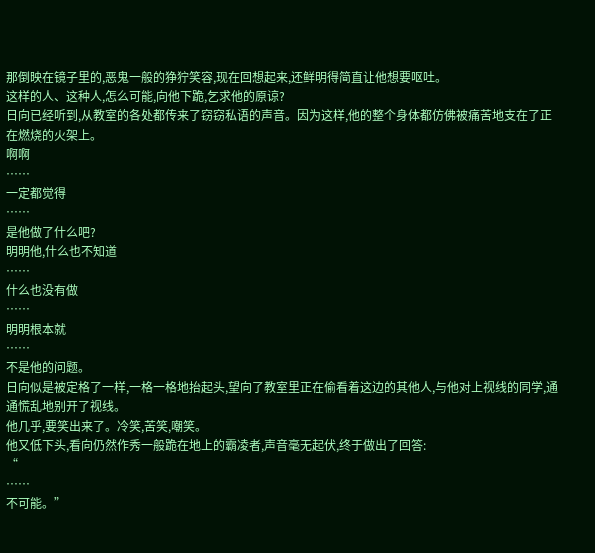那倒映在镜子里的,恶鬼一般的狰狞笑容,现在回想起来,还鲜明得简直让他想要呕吐。
这样的人、这种人,怎么可能,向他下跪,乞求他的原谅?
日向已经听到,从教室的各处都传来了窃窃私语的声音。因为这样,他的整个身体都仿佛被痛苦地支在了正在燃烧的火架上。
啊啊
……
一定都觉得
……
是他做了什么吧?
明明他,什么也不知道
……
什么也没有做
……
明明根本就
……
不是他的问题。
日向似是被定格了一样,一格一格地抬起头,望向了教室里正在偷看着这边的其他人,与他对上视线的同学,通通慌乱地别开了视线。
他几乎,要笑出来了。冷笑,苦笑,嘲笑。
他又低下头,看向仍然作秀一般跪在地上的霸凌者,声音毫无起伏,终于做出了回答:
“
……
不可能。”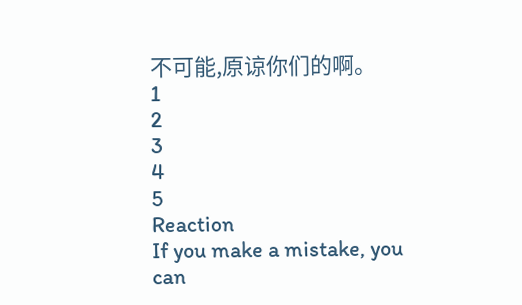不可能,原谅你们的啊。
1
2
3
4
5
Reaction
If you make a mistake, you can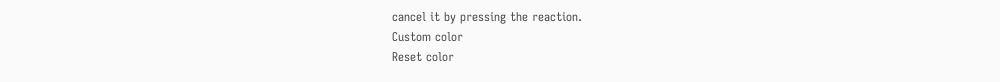cancel it by pressing the reaction.
Custom color
Reset color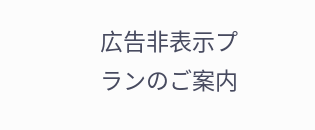広告非表示プランのご案内